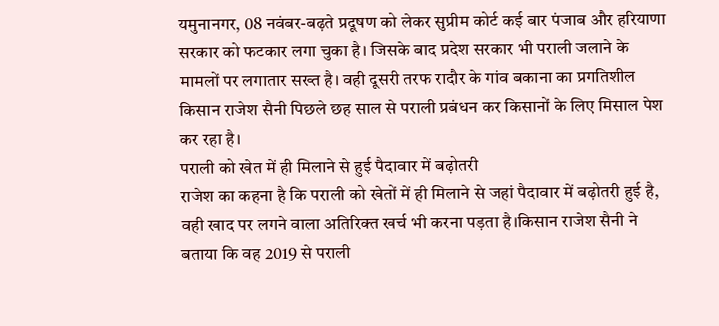यमुनानगर, 08 नवंबर-बढ़ते प्रदूषण को लेकर सुप्रीम कोर्ट कई बार पंजाब और हरियाणा सरकार को फटकार लगा चुका है। जिसके बाद प्रदेश सरकार भी पराली जलाने के मामलों पर लगातार सख्त है। वही दूसरी तरफ रादौर के गांव बकाना का प्रगतिशील किसान राजेश सैनी पिछले छह साल से पराली प्रबंधन कर किसानों के लिए मिसाल पेश कर रहा है।
पराली को खेत में ही मिलाने से हुई पैदावार में बढ़ोतरी
राजेश का कहना है कि पराली को खेतों में ही मिलाने से जहां पैदावार में बढ़ोतरी हुई है, वही खाद पर लगने वाला अतिरिक्त खर्च भी करना पड़ता है।किसान राजेश सैनी ने बताया कि वह 2019 से पराली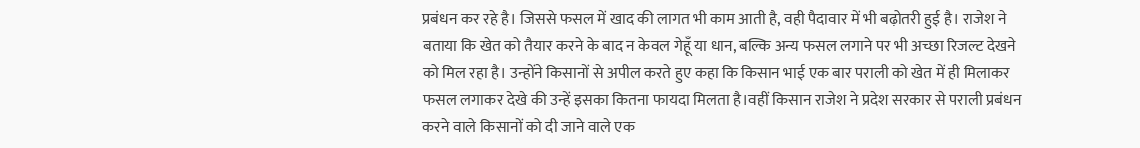प्रबंधन कर रहे है। जिससे फसल में खाद की लागत भी काम आती है, वही पैदावार में भी बढ़ोतरी हुई है। राजेश ने बताया कि खेत को तैयार करने के बाद न केवल गेहूँ या धान, बल्कि अन्य फसल लगाने पर भी अच्छा रिजल्ट देखने को मिल रहा है। उन्होंने किसानों से अपील करते हुए कहा कि किसान भाई एक बार पराली को खेत में ही मिलाकर फसल लगाकर देखे की उन्हें इसका कितना फायदा मिलता है।वहीं किसान राजेश ने प्रदेश सरकार से पराली प्रबंधन करने वाले किसानों को दी जाने वाले एक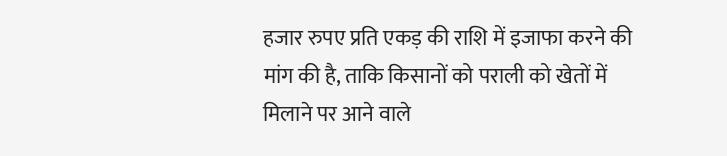हजार रुपए प्रति एकड़ की राशि में इजाफा करने की मांग की है, ताकि किसानों को पराली को खेतों में मिलाने पर आने वाले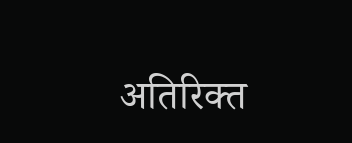अतिरिक्त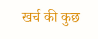खर्च की कुछ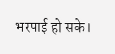भरपाई हो सके।